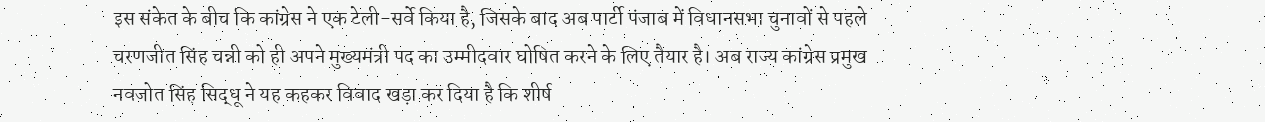इस संकेत के बीच कि कांग्रेस ने एक टेली-सर्वे किया है, जिसके बाद अब पार्टी पंजाब में विधानसभा चुनावों से पहले चरणजीत सिंह चन्नी को ही अपने मुख्यमंत्री पद का उम्मीदवार घोषित करने के लिए तैयार है। अब राज्य कांग्रेस प्रमुख नवजोत सिंह सिद्धू ने यह कहकर विवाद खड़ा कर दिया है कि शीर्ष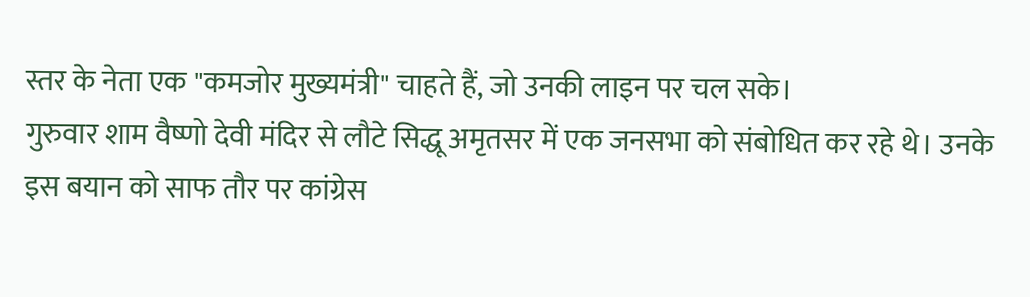स्तर के नेता एक "कमजोर मुख्यमंत्री" चाहते हैं, जो उनकी लाइन पर चल सके।
गुरुवार शाम वैष्णो देवी मंदिर से लौटे सिद्धू अमृतसर में एक जनसभा को संबोधित कर रहे थे। उनके इस बयान को साफ तौर पर कांग्रेस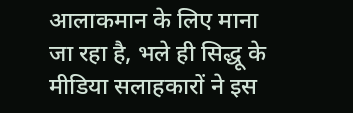आलाकमान के लिए माना जा रहा है, भले ही सिद्धू के मीडिया सलाहकारों ने इस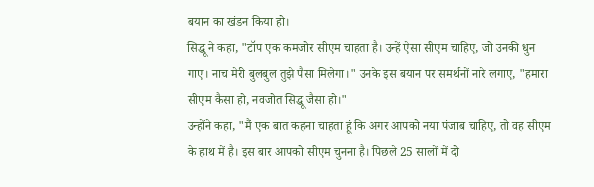बयान का खंडन किया हो।
सिद्धू ने कहा, "टॉप एक कमजोर सीएम चाहता है। उन्हें ऐसा सीएम चाहिए, जो उनकी धुन गाए। नाच मेरी बुलबुल तुझे पैसा मिलेगा।" उनके इस बयान पर समर्थनों नारे लगाए, "हमारा सीएम कैसा हो, नवजोत सिद्धू जैसा हो।"
उन्होंने कहा, "मैं एक बात कहना चाहता हूं कि अगर आपको नया पंजाब चाहिए, तो वह सीएम के हाथ में है। इस बार आपको सीएम चुनना है। पिछले 25 सालों में दो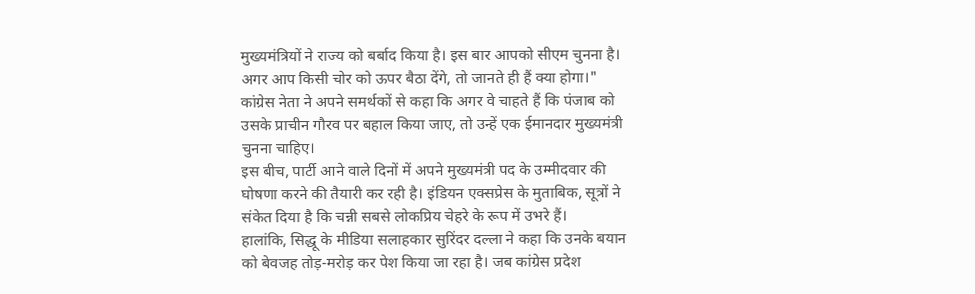मुख्यमंत्रियों ने राज्य को बर्बाद किया है। इस बार आपको सीएम चुनना है। अगर आप किसी चोर को ऊपर बैठा देंगे, तो जानते ही हैं क्या होगा।"
कांग्रेस नेता ने अपने समर्थकों से कहा कि अगर वे चाहते हैं कि पंजाब को उसके प्राचीन गौरव पर बहाल किया जाए, तो उन्हें एक ईमानदार मुख्यमंत्री चुनना चाहिए।
इस बीच, पार्टी आने वाले दिनों में अपने मुख्यमंत्री पद के उम्मीदवार की घोषणा करने की तैयारी कर रही है। इंडियन एक्सप्रेस के मुताबिक, सूत्रों ने संकेत दिया है कि चन्नी सबसे लोकप्रिय चेहरे के रूप में उभरे हैं।
हालांकि, सिद्धू के मीडिया सलाहकार सुरिंदर दल्ला ने कहा कि उनके बयान को बेवजह तोड़-मरोड़ कर पेश किया जा रहा है। जब कांग्रेस प्रदेश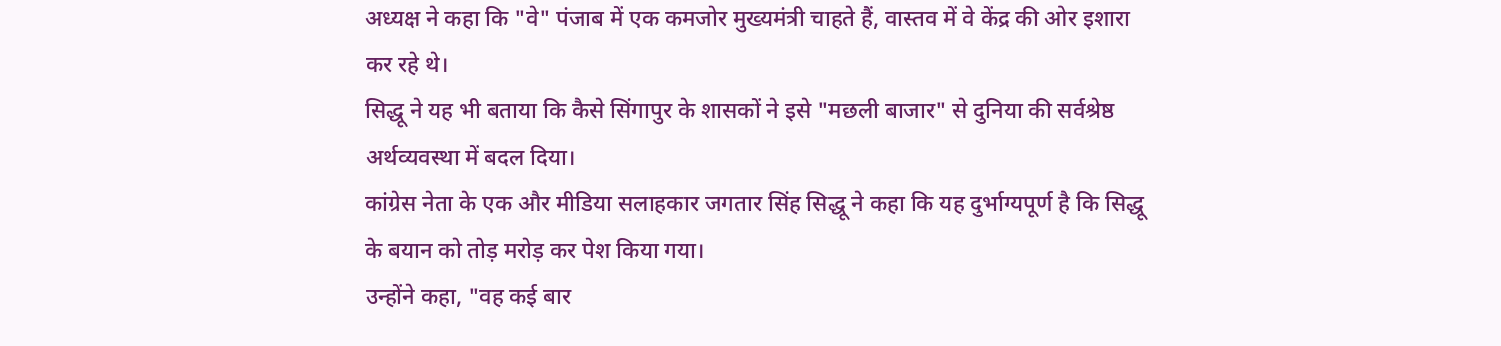अध्यक्ष ने कहा कि "वे" पंजाब में एक कमजोर मुख्यमंत्री चाहते हैं, वास्तव में वे केंद्र की ओर इशारा कर रहे थे।
सिद्धू ने यह भी बताया कि कैसे सिंगापुर के शासकों ने इसे "मछली बाजार" से दुनिया की सर्वश्रेष्ठ अर्थव्यवस्था में बदल दिया।
कांग्रेस नेता के एक और मीडिया सलाहकार जगतार सिंह सिद्धू ने कहा कि यह दुर्भाग्यपूर्ण है कि सिद्धू के बयान को तोड़ मरोड़ कर पेश किया गया।
उन्होंने कहा, "वह कई बार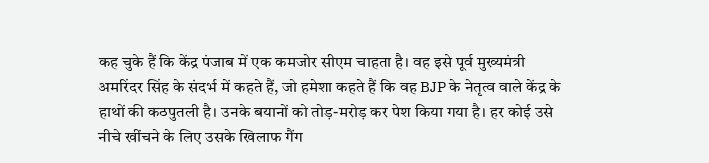कह चुके हैं कि केंद्र पंजाब में एक कमजोर सीएम चाहता है। वह इसे पूर्व मुख्यमंत्री अमरिंदर सिंह के संदर्भ में कहते हैं, जो हमेशा कहते हैं कि वह BJP के नेतृत्व वाले केंद्र के हाथों की कठपुतली है। उनके बयानों को तोड़-मरोड़ कर पेश किया गया है। हर कोई उसे नीचे खींचने के लिए उसके खिलाफ गैंग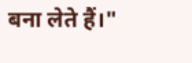बना लेते हैं।"